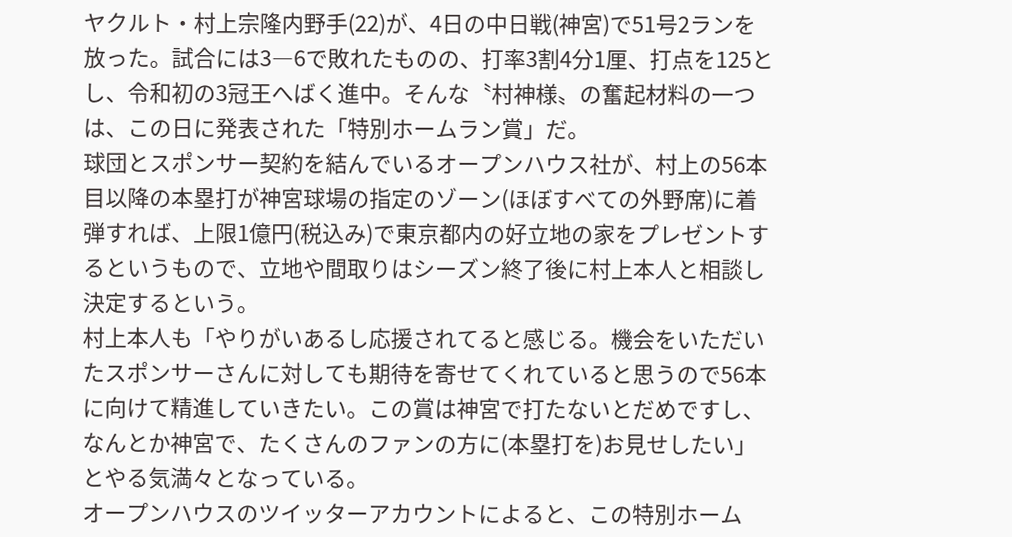ヤクルト・村上宗隆内野手(22)が、4日の中日戦(神宮)で51号2ランを放った。試合には3―6で敗れたものの、打率3割4分1厘、打点を125とし、令和初の3冠王へばく進中。そんな〝村神様〟の奮起材料の一つは、この日に発表された「特別ホームラン賞」だ。
球団とスポンサー契約を結んでいるオープンハウス社が、村上の56本目以降の本塁打が神宮球場の指定のゾーン(ほぼすべての外野席)に着弾すれば、上限1億円(税込み)で東京都内の好立地の家をプレゼントするというもので、立地や間取りはシーズン終了後に村上本人と相談し決定するという。
村上本人も「やりがいあるし応援されてると感じる。機会をいただいたスポンサーさんに対しても期待を寄せてくれていると思うので56本に向けて精進していきたい。この賞は神宮で打たないとだめですし、なんとか神宮で、たくさんのファンの方に(本塁打を)お見せしたい」とやる気満々となっている。
オープンハウスのツイッターアカウントによると、この特別ホーム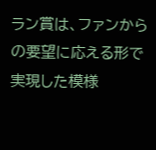ラン賞は、ファンからの要望に応える形で実現した模様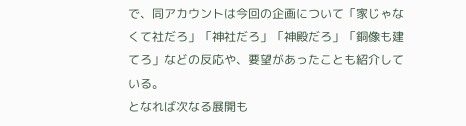で、同アカウントは今回の企画について「家じゃなくて社だろ」「神社だろ」「神殿だろ」「銅像も建てろ」などの反応や、要望があったことも紹介している。
となれば次なる展開も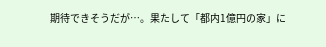期待できそうだが…。果たして「都内1億円の家」に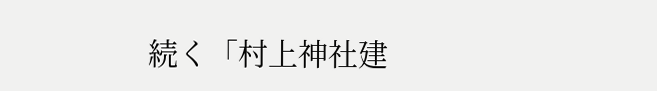続く「村上神社建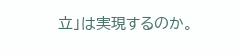立」は実現するのか。